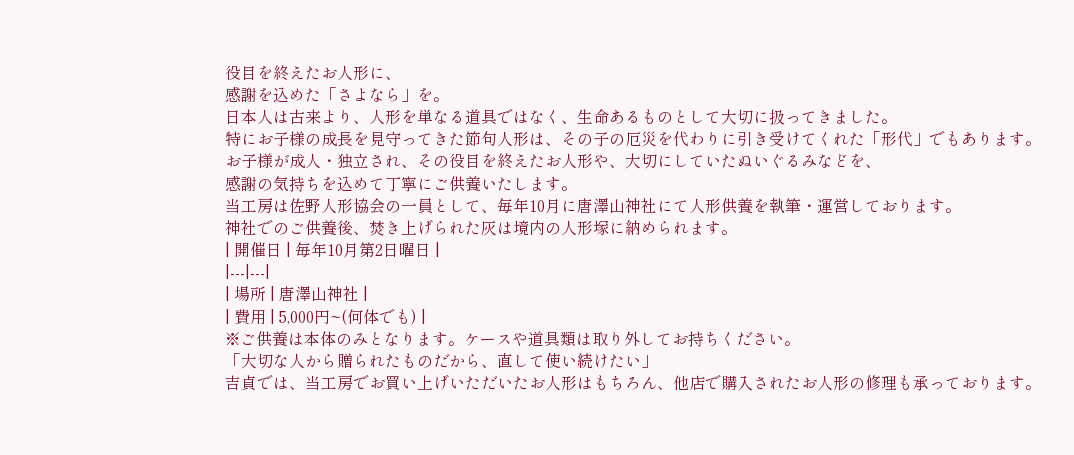役目を終えたお人形に、
感謝を込めた「さよなら」を。
日本人は古来より、人形を単なる道具ではなく、生命あるものとして大切に扱ってきました。
特にお子様の成長を見守ってきた節句人形は、その子の厄災を代わりに引き受けてくれた「形代」でもあります。
お子様が成人・独立され、その役目を終えたお人形や、大切にしていたぬいぐるみなどを、
感謝の気持ちを込めて丁寧にご供養いたします。
当工房は佐野人形協会の一員として、毎年10月に唐澤山神社にて人形供養を執筆・運営しております。
神社でのご供養後、焚き上げられた灰は境内の人形塚に納められます。
| 開催日 | 毎年10月第2日曜日 |
|---|---|
| 場所 | 唐澤山神社 |
| 費用 | 5,000円~(何体でも) |
※ご供養は本体のみとなります。ケースや道具類は取り外してお持ちください。
「大切な人から贈られたものだから、直して使い続けたい」
吉貞では、当工房でお買い上げいただいたお人形はもちろん、他店で購入されたお人形の修理も承っております。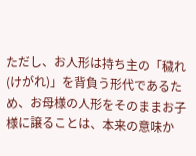ただし、お人形は持ち主の「穢れ(けがれ)」を背負う形代であるため、お母様の人形をそのままお子様に譲ることは、本来の意味か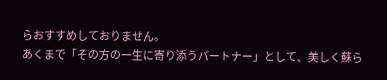らおすすめしておりません。
あくまで「その方の一生に寄り添うパートナー」として、美しく蘇ら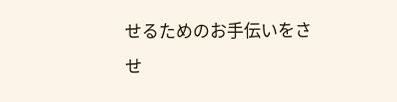せるためのお手伝いをさせ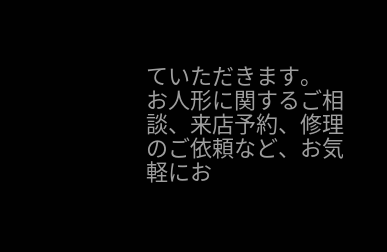ていただきます。
お人形に関するご相談、来店予約、修理のご依頼など、お気軽にお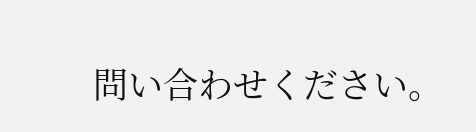問い合わせください。